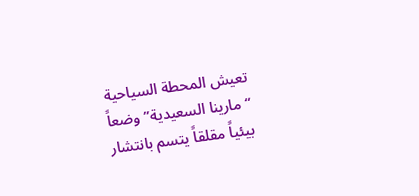تعيش المحطة السياحية “مارينا السعيدية” وضعاً بيئياً مقلقاً يتسم بانتشار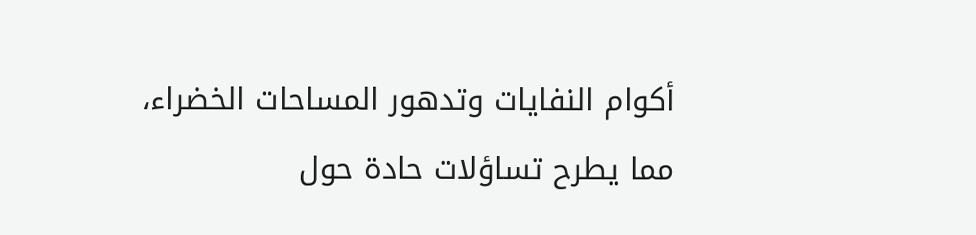أكوام النفايات وتدهور المساحات الخضراء، مما يطرح تساؤلات حادة حول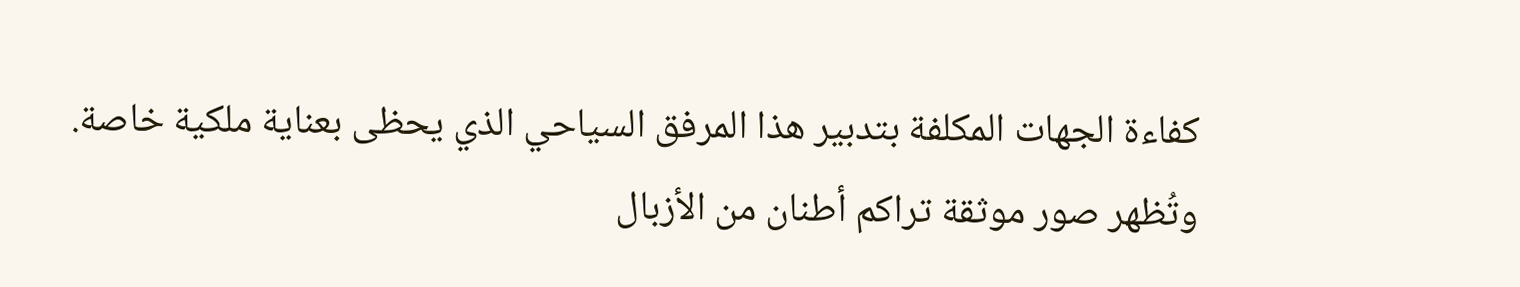كفاءة الجهات المكلفة بتدبير هذا المرفق السياحي الذي يحظى بعناية ملكية خاصة.
وتُظهر صور موثقة تراكم أطنان من الأزبال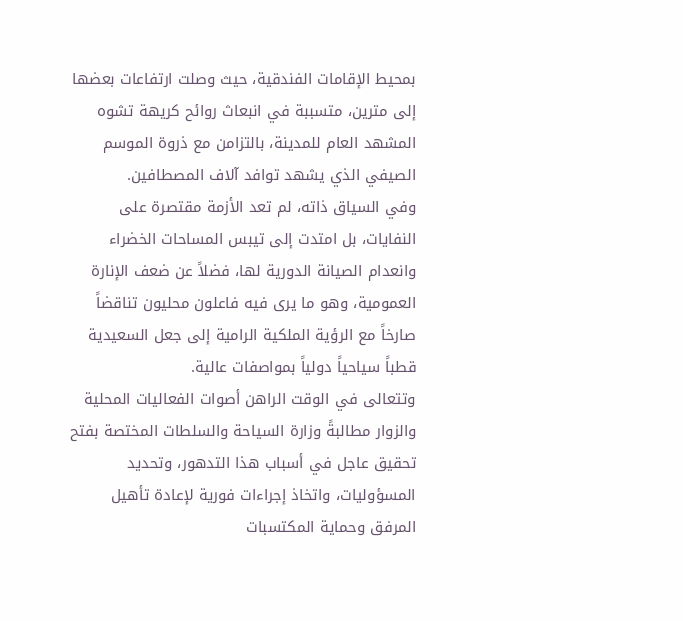بمحيط الإقامات الفندقية، حيث وصلت ارتفاعات بعضها إلى مترين، متسببة في انبعاث روائح كريهة تشوه المشهد العام للمدينة، بالتزامن مع ذروة الموسم الصيفي الذي يشهد توافد آلاف المصطافين.
وفي السياق ذاته، لم تعد الأزمة مقتصرة على النفايات، بل امتدت إلى تيبس المساحات الخضراء وانعدام الصيانة الدورية لها، فضلاً عن ضعف الإنارة العمومية، وهو ما يرى فيه فاعلون محليون تناقضاً صارخاً مع الرؤية الملكية الرامية إلى جعل السعيدية قطباً سياحياً دولياً بمواصفات عالية.
وتتعالى في الوقت الراهن أصوات الفعاليات المحلية والزوار مطالبةً وزارة السياحة والسلطات المختصة بفتح تحقيق عاجل في أسباب هذا التدهور، وتحديد المسؤوليات، واتخاذ إجراءات فورية لإعادة تأهيل المرفق وحماية المكتسبات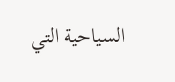السياحية التي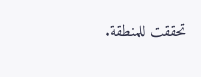تحققت للمنطقة.